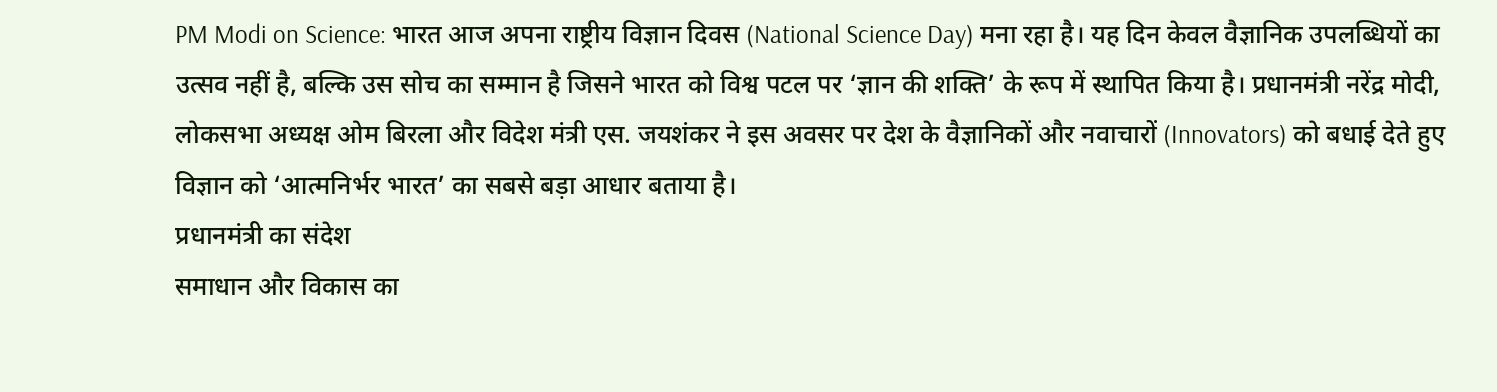PM Modi on Science: भारत आज अपना राष्ट्रीय विज्ञान दिवस (National Science Day) मना रहा है। यह दिन केवल वैज्ञानिक उपलब्धियों का उत्सव नहीं है, बल्कि उस सोच का सम्मान है जिसने भारत को विश्व पटल पर ‘ज्ञान की शक्ति’ के रूप में स्थापित किया है। प्रधानमंत्री नरेंद्र मोदी, लोकसभा अध्यक्ष ओम बिरला और विदेश मंत्री एस. जयशंकर ने इस अवसर पर देश के वैज्ञानिकों और नवाचारों (Innovators) को बधाई देते हुए विज्ञान को ‘आत्मनिर्भर भारत’ का सबसे बड़ा आधार बताया है।
प्रधानमंत्री का संदेश
समाधान और विकास का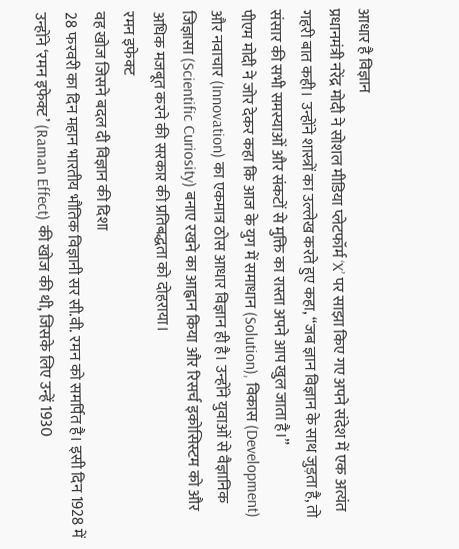आधार है विज्ञान
प्रधानमंत्री नरेंद्र मोदी ने सोशल मीडिया प्लेटफॉर्म ‘X’ पर साझा किए गए अपने संदेश में एक अत्यंत गहरी बात कही। उन्होंने शास्त्रों का उल्लेख करते हुए कहा, “जब ज्ञान विज्ञान के साथ जुड़ता है, तो संसार की सभी समस्याओं और संकटों से मुक्ति का रास्ता अपने आप खुल जाता है।”
पीएम मोदी ने जोर देकर कहा कि आज के युग में समाधान (Solution), विकास (Development) और नवाचार (Innovation) का एकमात्र ठोस आधार विज्ञान ही है। उन्होंने युवाओं से वैज्ञानिक जिज्ञासा (Scientific Curiosity) बनाए रखने का आह्वान किया और रिसर्च इकोसिस्टम को और अधिक मजबूत करने की सरकार की प्रतिबद्धता को दोहराया।
रमन इफेक्ट
वह खोज जिसने बदल दी विज्ञान की दिशा
28 फरवरी का दिन महान भारतीय भौतिक विज्ञानी सर सी.वी. रमन को समर्पित है। इसी दिन 1928 में उन्होंने ‘रमन इफेक्ट’ (Raman Effect) की खोज की थी, जिसके लिए उन्हें 1930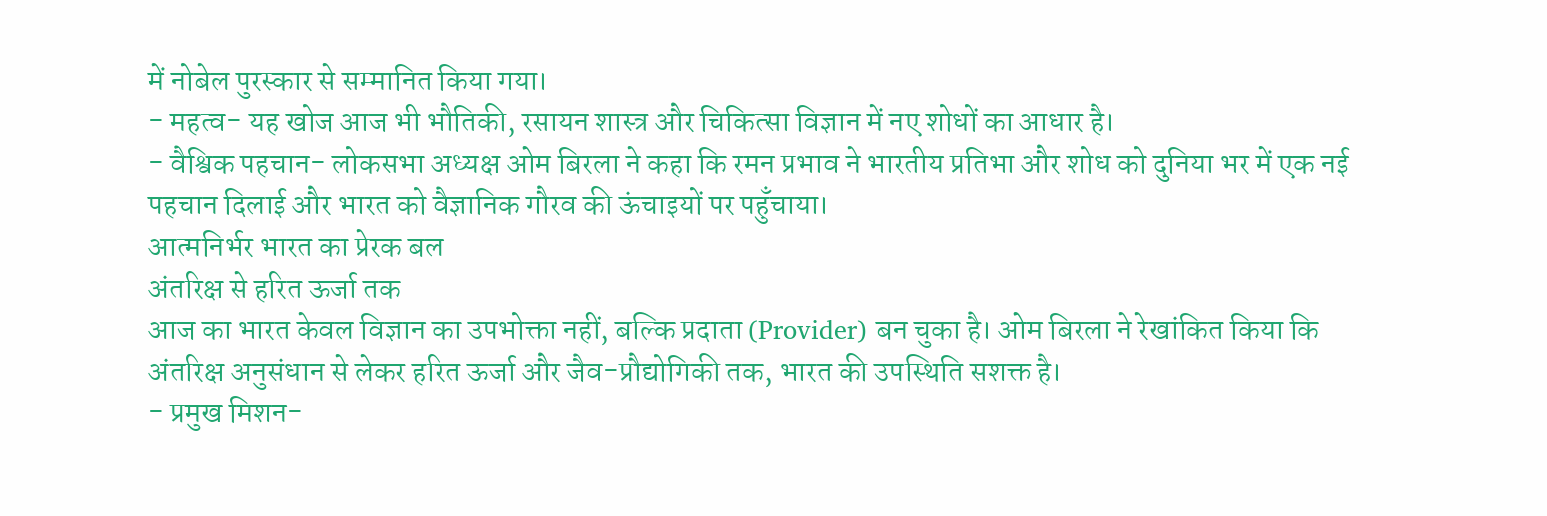में नोबेल पुरस्कार से सम्मानित किया गया।
- महत्व- यह खोज आज भी भौतिकी, रसायन शास्त्र और चिकित्सा विज्ञान में नए शोधों का आधार है।
- वैश्विक पहचान- लोकसभा अध्यक्ष ओम बिरला ने कहा कि रमन प्रभाव ने भारतीय प्रतिभा और शोध को दुनिया भर में एक नई पहचान दिलाई और भारत को वैज्ञानिक गौरव की ऊंचाइयों पर पहुँचाया।
आत्मनिर्भर भारत का प्रेरक बल
अंतरिक्ष से हरित ऊर्जा तक
आज का भारत केवल विज्ञान का उपभोक्ता नहीं, बल्कि प्रदाता (Provider) बन चुका है। ओम बिरला ने रेखांकित किया कि अंतरिक्ष अनुसंधान से लेकर हरित ऊर्जा और जैव-प्रौद्योगिकी तक, भारत की उपस्थिति सशक्त है।
- प्रमुख मिशन-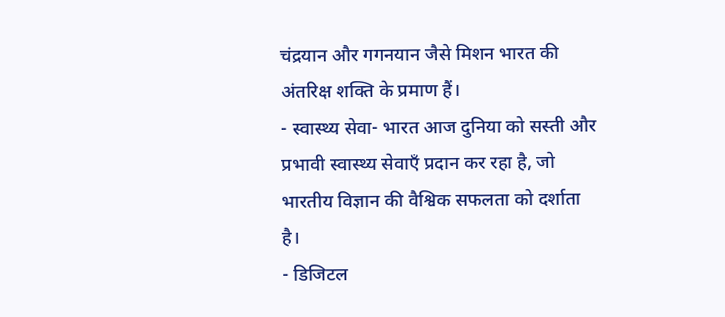चंद्रयान और गगनयान जैसे मिशन भारत की अंतरिक्ष शक्ति के प्रमाण हैं।
- स्वास्थ्य सेवा- भारत आज दुनिया को सस्ती और प्रभावी स्वास्थ्य सेवाएँ प्रदान कर रहा है, जो भारतीय विज्ञान की वैश्विक सफलता को दर्शाता है।
- डिजिटल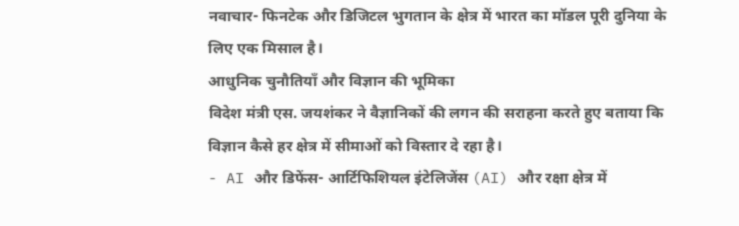नवाचार- फिनटेक और डिजिटल भुगतान के क्षेत्र में भारत का मॉडल पूरी दुनिया के लिए एक मिसाल है।
आधुनिक चुनौतियाँ और विज्ञान की भूमिका
विदेश मंत्री एस. जयशंकर ने वैज्ञानिकों की लगन की सराहना करते हुए बताया कि विज्ञान कैसे हर क्षेत्र में सीमाओं को विस्तार दे रहा है।
- AI और डिफेंस- आर्टिफिशियल इंटेलिजेंस (AI) और रक्षा क्षेत्र में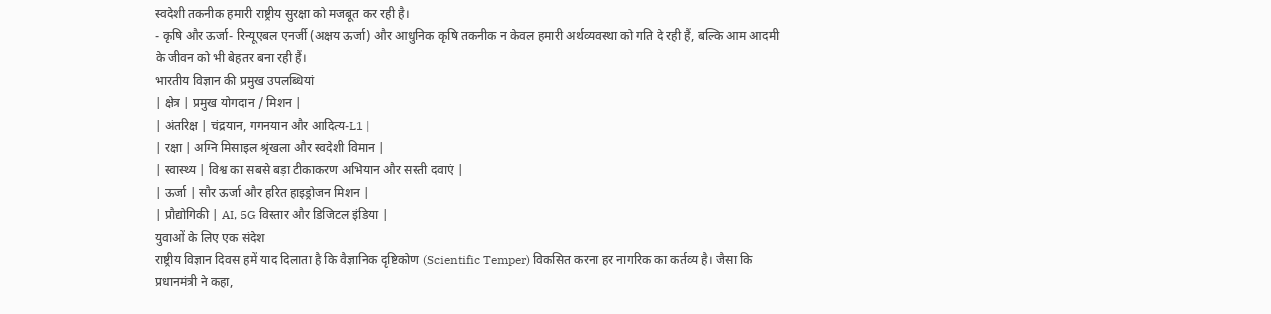स्वदेशी तकनीक हमारी राष्ट्रीय सुरक्षा को मजबूत कर रही है।
- कृषि और ऊर्जा- रिन्यूएबल एनर्जी (अक्षय ऊर्जा) और आधुनिक कृषि तकनीक न केवल हमारी अर्थव्यवस्था को गति दे रही हैं, बल्कि आम आदमी के जीवन को भी बेहतर बना रही हैं।
भारतीय विज्ञान की प्रमुख उपलब्धियां
| क्षेत्र | प्रमुख योगदान / मिशन |
| अंतरिक्ष | चंद्रयान, गगनयान और आदित्य-L1 |
| रक्षा | अग्नि मिसाइल श्रृंखला और स्वदेशी विमान |
| स्वास्थ्य | विश्व का सबसे बड़ा टीकाकरण अभियान और सस्ती दवाएं |
| ऊर्जा | सौर ऊर्जा और हरित हाइड्रोजन मिशन |
| प्रौद्योगिकी | AI, 5G विस्तार और डिजिटल इंडिया |
युवाओं के लिए एक संदेश
राष्ट्रीय विज्ञान दिवस हमें याद दिलाता है कि वैज्ञानिक दृष्टिकोण (Scientific Temper) विकसित करना हर नागरिक का कर्तव्य है। जैसा कि प्रधानमंत्री ने कहा,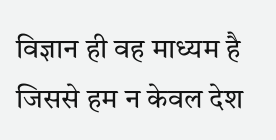विज्ञान ही वह माध्यम है जिससे हम न केवल देश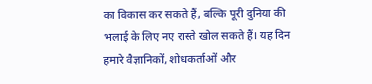का विकास कर सकते हैं, बल्कि पूरी दुनिया की भलाई के लिए नए रास्ते खोल सकते हैं। यह दिन हमारे वैज्ञानिकों, शोधकर्ताओं और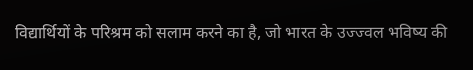विद्यार्थियों के परिश्रम को सलाम करने का है, जो भारत के उज्ज्वल भविष्य की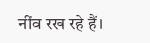नींव रख रहे हैं।